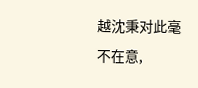越沈秉对此毫不在意,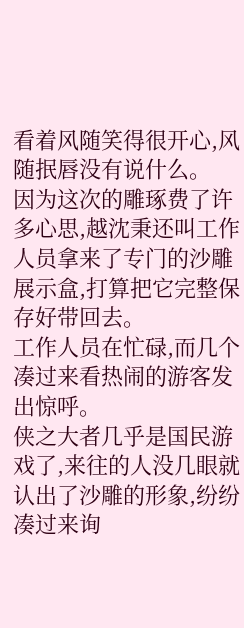看着风随笑得很开心,风随抿唇没有说什么。
因为这次的雕琢费了许多心思,越沈秉还叫工作人员拿来了专门的沙雕展示盒,打算把它完整保存好带回去。
工作人员在忙碌,而几个凑过来看热闹的游客发出惊呼。
侠之大者几乎是国民游戏了,来往的人没几眼就认出了沙雕的形象,纷纷凑过来询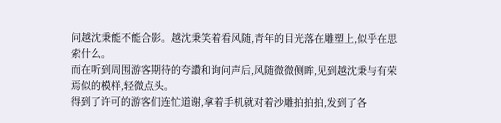问越沈秉能不能合影。越沈秉笑着看风随,青年的目光落在雕塑上,似乎在思索什么。
而在听到周围游客期待的夸讚和询问声后,风随微微侧眸,见到越沈秉与有荣焉似的模样,轻微点头。
得到了许可的游客们连忙道谢,拿着手机就对着沙雕拍拍拍,发到了各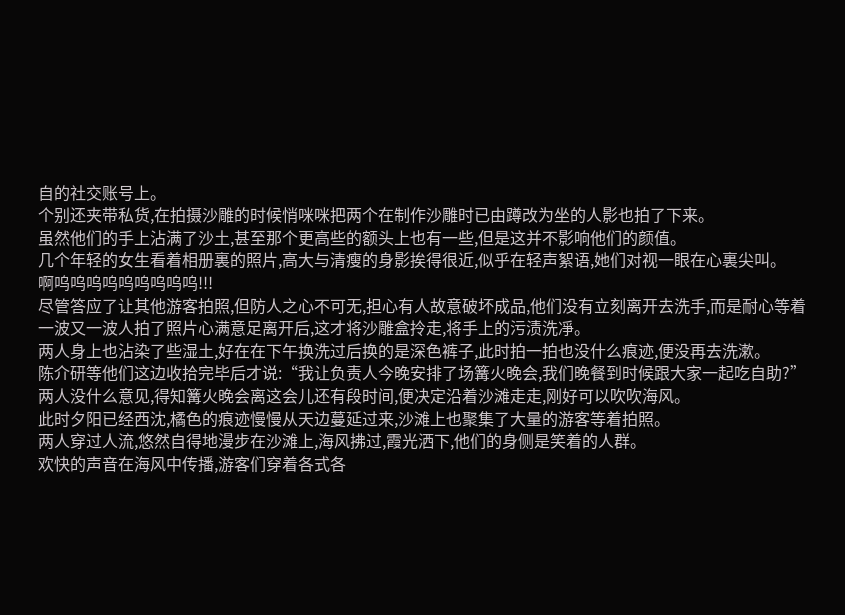自的社交账号上。
个别还夹带私货,在拍摄沙雕的时候悄咪咪把两个在制作沙雕时已由蹲改为坐的人影也拍了下来。
虽然他们的手上沾满了沙土,甚至那个更高些的额头上也有一些,但是这并不影响他们的颜值。
几个年轻的女生看着相册裏的照片,高大与清瘦的身影挨得很近,似乎在轻声絮语,她们对视一眼在心裏尖叫。
啊呜呜呜呜呜呜呜呜呜!!!
尽管答应了让其他游客拍照,但防人之心不可无,担心有人故意破坏成品,他们没有立刻离开去洗手,而是耐心等着一波又一波人拍了照片心满意足离开后,这才将沙雕盒拎走,将手上的污渍洗凈。
两人身上也沾染了些湿土,好在在下午换洗过后换的是深色裤子,此时拍一拍也没什么痕迹,便没再去洗漱。
陈介研等他们这边收拾完毕后才说:“我让负责人今晚安排了场篝火晚会,我们晚餐到时候跟大家一起吃自助?”
两人没什么意见,得知篝火晚会离这会儿还有段时间,便决定沿着沙滩走走,刚好可以吹吹海风。
此时夕阳已经西沈,橘色的痕迹慢慢从天边蔓延过来,沙滩上也聚集了大量的游客等着拍照。
两人穿过人流,悠然自得地漫步在沙滩上,海风拂过,霞光洒下,他们的身侧是笑着的人群。
欢快的声音在海风中传播,游客们穿着各式各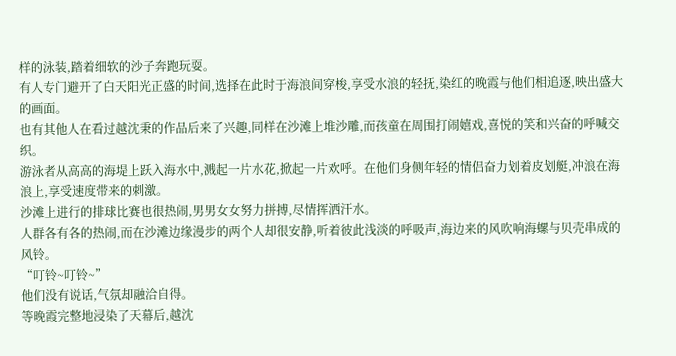样的泳装,踏着细软的沙子奔跑玩耍。
有人专门避开了白天阳光正盛的时间,选择在此时于海浪间穿梭,享受水浪的轻抚,染红的晚霞与他们相追逐,映出盛大的画面。
也有其他人在看过越沈秉的作品后来了兴趣,同样在沙滩上堆沙雕,而孩童在周围打闹嬉戏,喜悦的笑和兴奋的呼喊交织。
游泳者从高高的海堤上跃入海水中,溅起一片水花,掀起一片欢呼。在他们身侧年轻的情侣奋力划着皮划艇,冲浪在海浪上,享受速度带来的刺激。
沙滩上进行的排球比赛也很热闹,男男女女努力拼搏,尽情挥洒汗水。
人群各有各的热闹,而在沙滩边缘漫步的两个人却很安静,听着彼此浅淡的呼吸声,海边来的风吹响海螺与贝壳串成的风铃。
“叮铃~叮铃~”
他们没有说话,气氛却融洽自得。
等晚霞完整地浸染了天幕后,越沈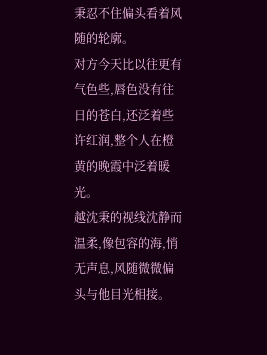秉忍不住偏头看着风随的轮廓。
对方今天比以往更有气色些,唇色没有往日的苍白,还泛着些许红润,整个人在橙黄的晚霞中泛着暖光。
越沈秉的视线沈静而温柔,像包容的海,悄无声息,风随微微偏头与他目光相接。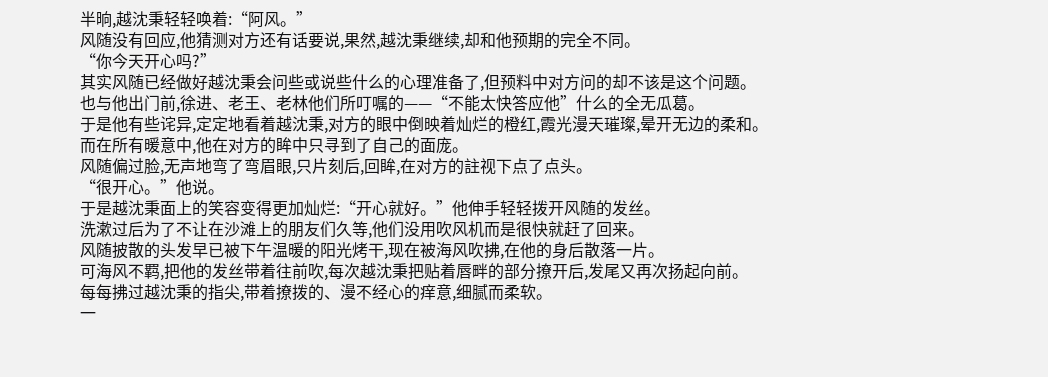半晌,越沈秉轻轻唤着:“阿风。”
风随没有回应,他猜测对方还有话要说,果然,越沈秉继续,却和他预期的完全不同。
“你今天开心吗?”
其实风随已经做好越沈秉会问些或说些什么的心理准备了,但预料中对方问的却不该是这个问题。
也与他出门前,徐进、老王、老林他们所叮嘱的——“不能太快答应他”什么的全无瓜葛。
于是他有些诧异,定定地看着越沈秉,对方的眼中倒映着灿烂的橙红,霞光漫天璀璨,晕开无边的柔和。
而在所有暖意中,他在对方的眸中只寻到了自己的面庞。
风随偏过脸,无声地弯了弯眉眼,只片刻后,回眸,在对方的註视下点了点头。
“很开心。”他说。
于是越沈秉面上的笑容变得更加灿烂:“开心就好。”他伸手轻轻拨开风随的发丝。
洗漱过后为了不让在沙滩上的朋友们久等,他们没用吹风机而是很快就赶了回来。
风随披散的头发早已被下午温暖的阳光烤干,现在被海风吹拂,在他的身后散落一片。
可海风不羁,把他的发丝带着往前吹,每次越沈秉把贴着唇畔的部分撩开后,发尾又再次扬起向前。
每每拂过越沈秉的指尖,带着撩拨的、漫不经心的痒意,细腻而柔软。
一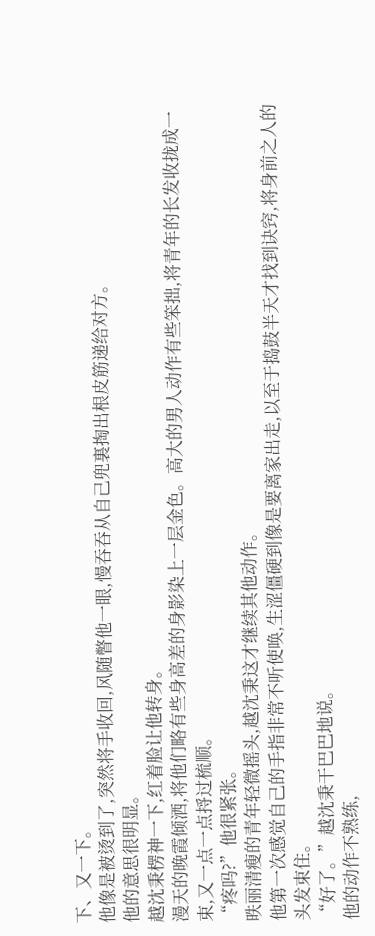下、又一下。
他像是被烫到了,突然将手收回,风随瞥他一眼,慢吞吞从自己兜裏掏出根皮筋递给对方。
他的意思很明显。
越沈秉楞神一下,红着脸让他转身。
漫天的晚霞倾洒,将他们略有些身高差的身影染上一层金色。高大的男人动作有些笨拙,将青年的长发收拢成一束,又一点一点捋过梳顺。
“疼吗?”他很紧张。
昳丽清瘦的青年轻微摇头,越沈秉这才继续其他动作。
他第一次感觉自己的手指非常不听使唤,生涩僵硬到像是要离家出走,以至于捣鼓半天才找到诀窍,将身前之人的头发束住。
“好了。”越沈秉干巴巴地说。
他的动作不熟练,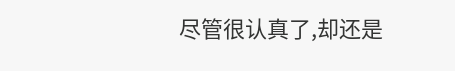尽管很认真了,却还是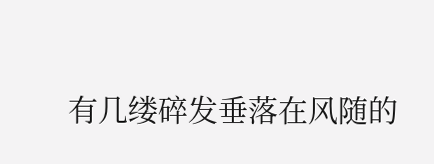有几缕碎发垂落在风随的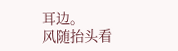耳边。
风随抬头看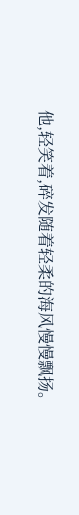他,轻笑着,碎发随着轻柔的海风慢慢飘扬。